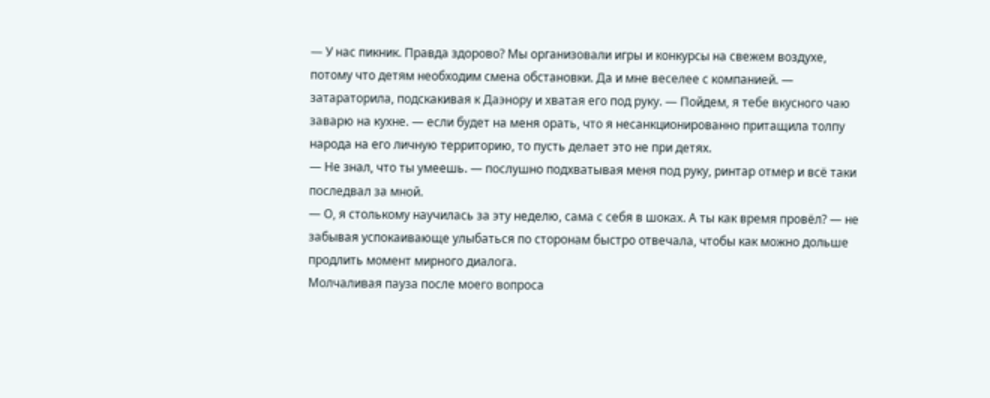— У нас пикник. Правда здорово? Мы организовали игры и конкурсы на свежем воздухе, потому что детям необходим смена обстановки. Да и мне веселее с компанией. — затараторила, подскакивая к Даэнору и хватая его под руку. — Пойдем, я тебе вкусного чаю заварю на кухне. — если будет на меня орать, что я несанкционированно притащила толпу народа на его личную территорию, то пусть делает это не при детях.
— Не знал, что ты умеешь. — послушно подхватывая меня под руку, ринтар отмер и всё таки последвал за мной.
— О, я столькому научилась за эту неделю, сама с себя в шоках. А ты как время провёл? — не забывая успокаивающе улыбаться по сторонам быстро отвечала, чтобы как можно дольше продлить момент мирного диалога.
Молчаливая пауза после моего вопроса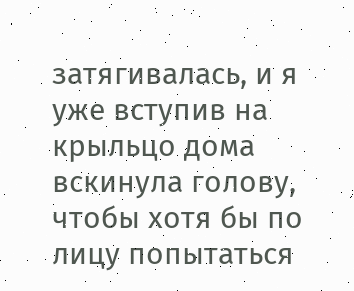затягивалась, и я уже вступив на крыльцо дома вскинула голову, чтобы хотя бы по лицу попытаться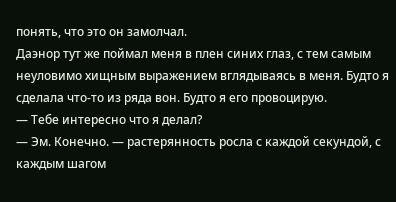понять, что это он замолчал.
Даэнор тут же поймал меня в плен синих глаз, с тем самым неуловимо хищным выражением вглядываясь в меня. Будто я сделала что-то из ряда вон. Будто я его провоцирую.
— Тебе интересно что я делал?
— Эм. Конечно. — растерянность росла с каждой секундой, с каждым шагом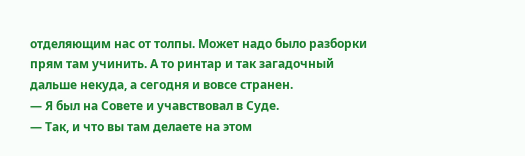отделяющим нас от толпы. Может надо было разборки прям там учинить. А то ринтар и так загадочный дальше некуда, а сегодня и вовсе странен.
— Я был на Совете и учавствовал в Суде.
— Так, и что вы там делаете на этом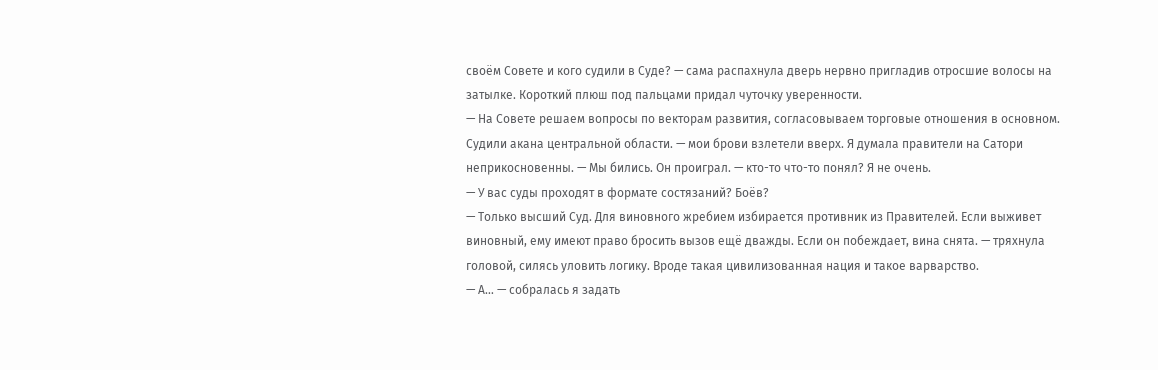своём Совете и кого судили в Суде? — сама распахнула дверь нервно пригладив отросшие волосы на затылке. Короткий плюш под пальцами придал чуточку уверенности.
— На Совете решаем вопросы по векторам развития, согласовываем торговые отношения в основном. Судили акана центральной области. — мои брови взлетели вверх. Я думала правители на Сатори неприкосновенны. — Мы бились. Он проиграл. — кто-то что-то понял? Я не очень.
— У вас суды проходят в формате состязаний? Боёв?
— Только высший Суд. Для виновного жребием избирается противник из Правителей. Если выживет виновный, ему имеют право бросить вызов ещё дважды. Если он побеждает, вина снята. — тряхнула головой, силясь уловить логику. Вроде такая цивилизованная нация и такое варварство.
— А… — собралась я задать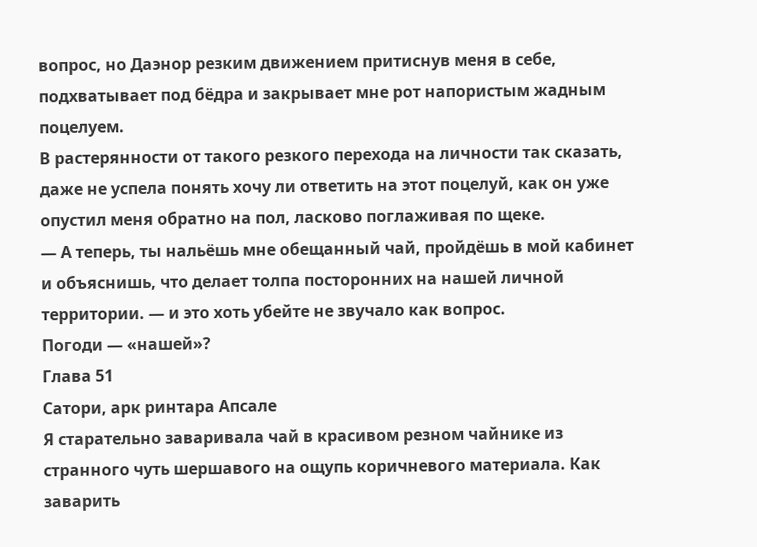вопрос, но Даэнор резким движением притиснув меня в себе, подхватывает под бёдра и закрывает мне рот напористым жадным поцелуем.
В растерянности от такого резкого перехода на личности так сказать, даже не успела понять хочу ли ответить на этот поцелуй, как он уже опустил меня обратно на пол, ласково поглаживая по щеке.
— А теперь, ты нальёшь мне обещанный чай, пройдёшь в мой кабинет и объяснишь, что делает толпа посторонних на нашей личной территории. — и это хоть убейте не звучало как вопрос.
Погоди — «нашей»?
Глава 51
Сатори, арк ринтара Апсале
Я старательно заваривала чай в красивом резном чайнике из странного чуть шершавого на ощупь коричневого материала. Как заварить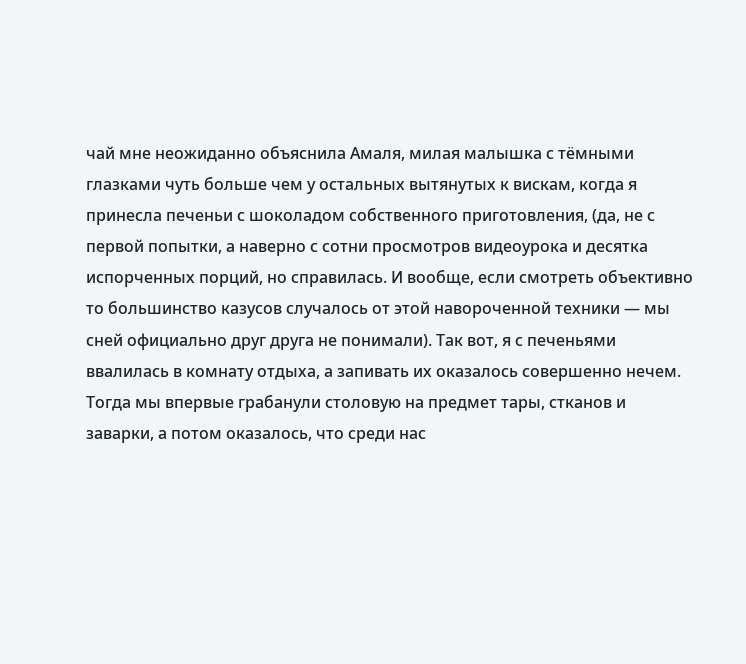чай мне неожиданно объяснила Амаля, милая малышка с тёмными глазками чуть больше чем у остальных вытянутых к вискам, когда я принесла печеньи с шоколадом собственного приготовления, (да, не с первой попытки, а наверно с сотни просмотров видеоурока и десятка испорченных порций, но справилась. И вообще, если смотреть объективно то большинство казусов случалось от этой навороченной техники — мы сней официально друг друга не понимали). Так вот, я с печеньями ввалилась в комнату отдыха, а запивать их оказалось совершенно нечем. Тогда мы впервые грабанули столовую на предмет тары, стканов и заварки, а потом оказалось, что среди нас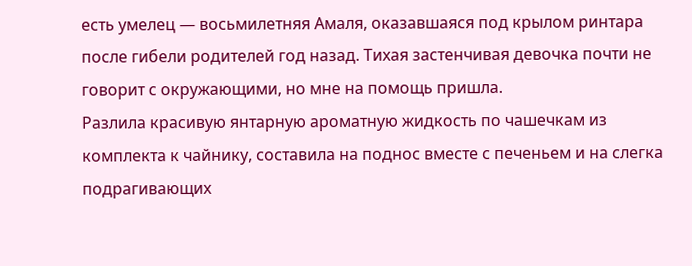есть умелец — восьмилетняя Амаля, оказавшаяся под крылом ринтара после гибели родителей год назад. Тихая застенчивая девочка почти не говорит с окружающими, но мне на помощь пришла.
Разлила красивую янтарную ароматную жидкость по чашечкам из комплекта к чайнику, составила на поднос вместе с печеньем и на слегка подрагивающих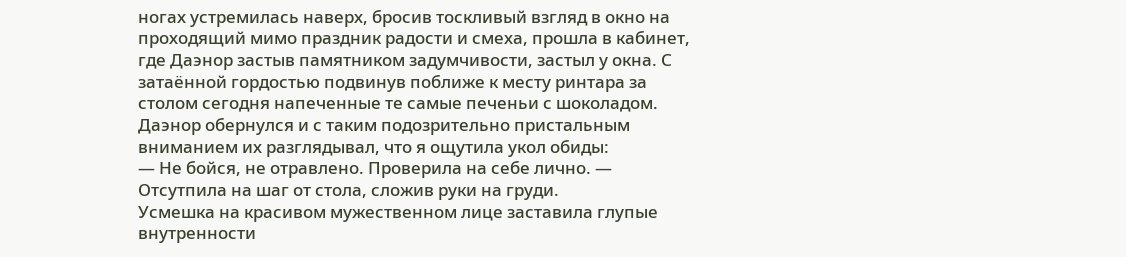ногах устремилась наверх, бросив тоскливый взгляд в окно на проходящий мимо праздник радости и смеха, прошла в кабинет, где Даэнор застыв памятником задумчивости, застыл у окна. С затаённой гордостью подвинув поближе к месту ринтара за столом сегодня напеченные те самые печеньи с шоколадом.
Даэнор обернулся и с таким подозрительно пристальным вниманием их разглядывал, что я ощутила укол обиды:
— Не бойся, не отравлено. Проверила на себе лично. — Отсутпила на шаг от стола, сложив руки на груди.
Усмешка на красивом мужественном лице заставила глупые внутренности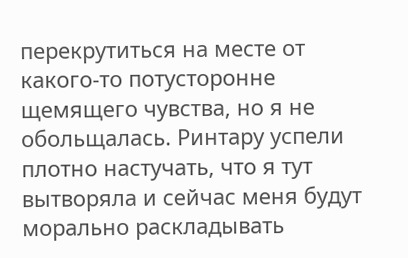перекрутиться на месте от какого-то потусторонне щемящего чувства, но я не обольщалась. Ринтару успели плотно настучать, что я тут вытворяла и сейчас меня будут морально раскладывать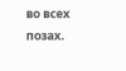во всех позах.